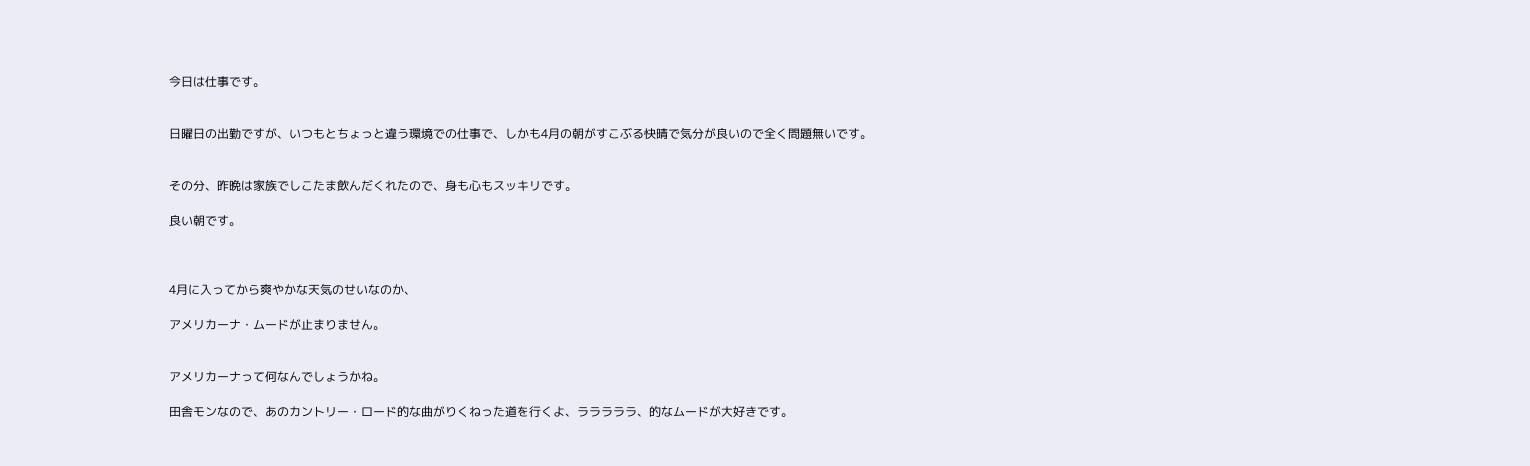今日は仕事です。


日曜日の出勤ですが、いつもとちょっと違う環境での仕事で、しかも4月の朝がすこぶる快晴で気分が良いので全く問題無いです。


その分、昨晩は家族でしこたま飲んだくれたので、身も心もスッキリです。

良い朝です。



4月に入ってから爽やかな天気のせいなのか、

アメリカーナ・ムードが止まりません。


アメリカーナって何なんでしょうかね。

田舎モンなので、あのカントリー・ロード的な曲がりくねった道を行くよ、ラララララ、的なムードが大好きです。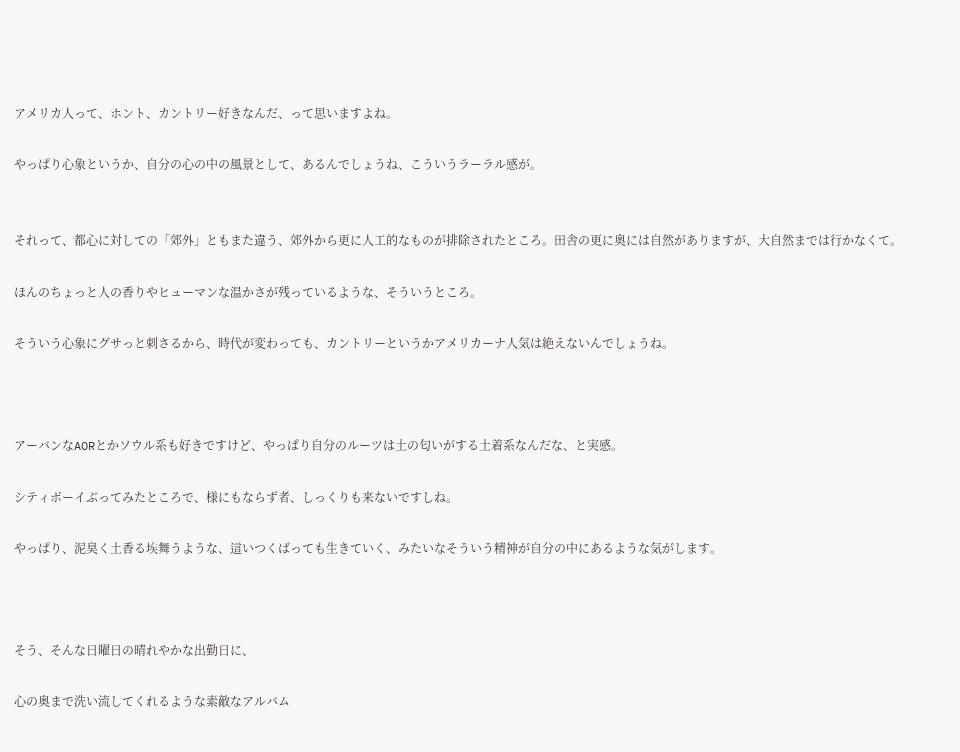アメリカ人って、ホント、カントリー好きなんだ、って思いますよね。

やっぱり心象というか、自分の心の中の風景として、あるんでしょうね、こういうラーラル感が。


それって、都心に対しての「郊外」ともまた違う、郊外から更に人工的なものが排除されたところ。田舎の更に奥には自然がありますが、大自然までは行かなくて。

ほんのちょっと人の香りやヒューマンな温かさが残っているような、そういうところ。

そういう心象にグサっと刺さるから、時代が変わっても、カントリーというかアメリカーナ人気は絶えないんでしょうね。



アーバンなAORとかソウル系も好きですけど、やっぱり自分のルーツは土の匂いがする土着系なんだな、と実感。

シティボーイぶってみたところで、様にもならず者、しっくりも来ないですしね。

やっぱり、泥臭く土香る埃舞うような、這いつくばっても生きていく、みたいなそういう精神が自分の中にあるような気がします。



そう、そんな日曜日の晴れやかな出勤日に、

心の奥まで洗い流してくれるような素敵なアルバム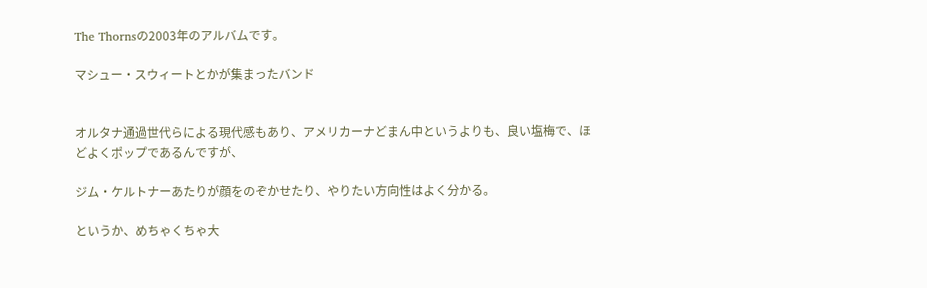The Thornsの2003年のアルバムです。

マシュー・スウィートとかが集まったバンド


オルタナ通過世代らによる現代感もあり、アメリカーナどまん中というよりも、良い塩梅で、ほどよくポップであるんですが、

ジム・ケルトナーあたりが顔をのぞかせたり、やりたい方向性はよく分かる。

というか、めちゃくちゃ大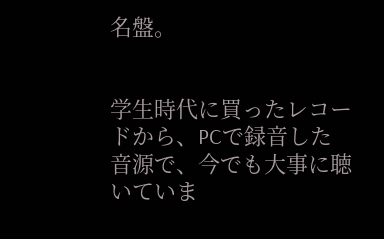名盤。


学生時代に買ったレコードから、PCで録音した音源で、今でも大事に聴いていま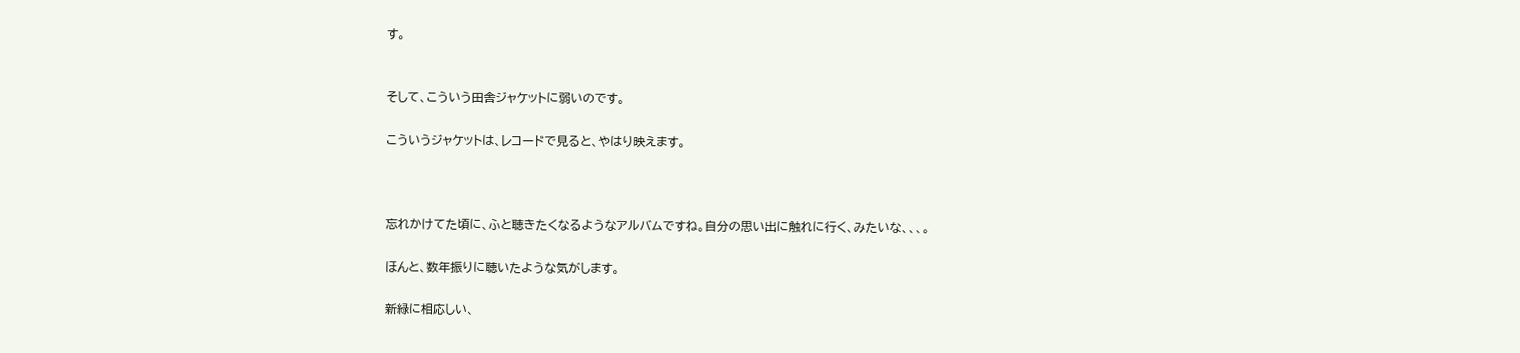す。


そして、こういう田舎ジャケットに弱いのです。

こういうジャケットは、レコードで見ると、やはり映えます。



忘れかけてた頃に、ふと聴きたくなるようなアルバムですね。自分の思い出に触れに行く、みたいな、、、。

ほんと、数年振りに聴いたような気がします。

新緑に相応しい、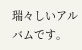瑞々しいアルバムです。